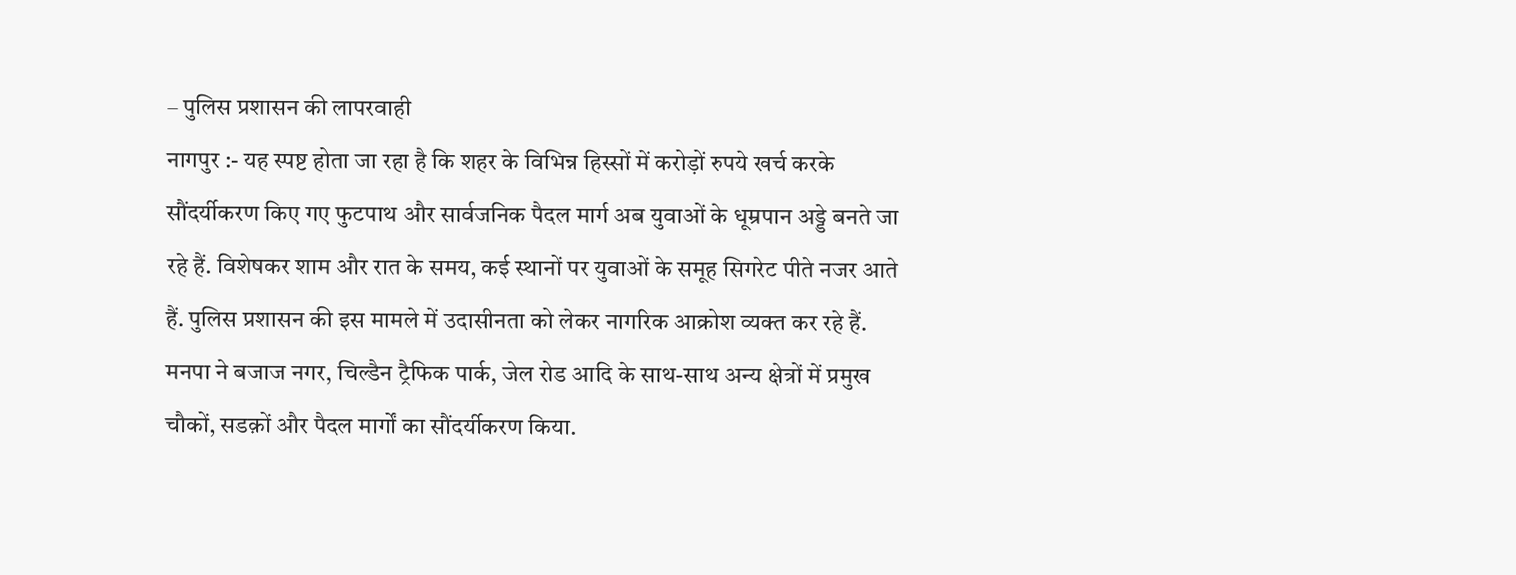– पुलिस प्रशासन की लापरवाही
नागपुर :- यह स्पष्ट होता जा रहा है कि शहर के विभिन्न हिस्सों में करोड़ों रुपये खर्च करके सौंदर्यीकरण किए गए फुटपाथ और सार्वजनिक पैदल मार्ग अब युवाओं के धूम्रपान अड्डे बनते जा रहे हैं. विशेषकर शाम और रात के समय, कई स्थानों पर युवाओं के समूह सिगरेट पीते नजर आते हैं. पुलिस प्रशासन की इस मामले में उदासीनता को लेकर नागरिक आक्रोश व्यक्त कर रहे हैं.
मनपा ने बजाज नगर, चिल्डैन ट्रैफिक पार्क, जेल रोड आदि के साथ-साथ अन्य क्षेत्रों में प्रमुख चौकों, सडक़ों और पैदल मार्गों का सौंदर्यीकरण किया.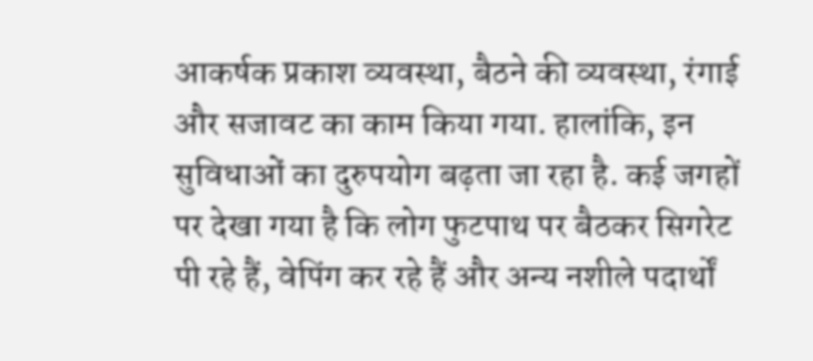आकर्षक प्रकाश व्यवस्था, बैठने की व्यवस्था, रंगाई और सजावट का काम किया गया. हालांकि, इन सुविधाओं का दुरुपयोग बढ़ता जा रहा है. कई जगहों पर देखा गया है कि लोग फुटपाथ पर बैठकर सिगरेट पी रहे हैं, वेपिंग कर रहे हैं और अन्य नशीले पदार्थों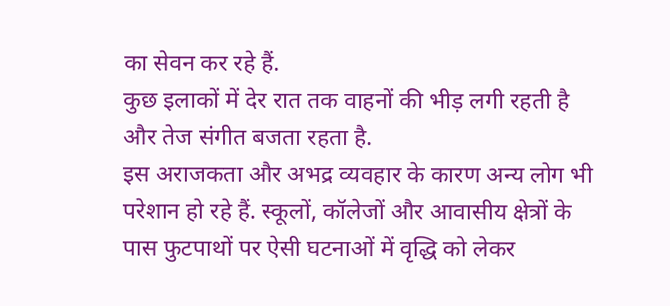का सेवन कर रहे हैं.
कुछ इलाकों में देर रात तक वाहनों की भीड़ लगी रहती है और तेज संगीत बजता रहता है.
इस अराजकता और अभद्र व्यवहार के कारण अन्य लोग भी परेशान हो रहे हैं. स्कूलों, कॉलेजों और आवासीय क्षेत्रों के पास फुटपाथों पर ऐसी घटनाओं में वृद्धि को लेकर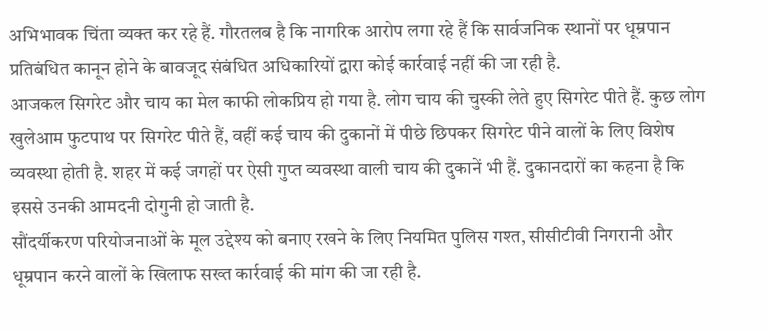अभिभावक चिंता व्यक्त कर रहे हैं. गौरतलब है कि नागरिक आरोप लगा रहे हैं कि सार्वजनिक स्थानों पर धूम्रपान प्रतिबंधित कानून होने के बावजूद संबंधित अधिकारियों द्वारा कोई कार्रवाई नहीं की जा रही है.
आजकल सिगरेट और चाय का मेल काफी लोकप्रिय हो गया है. लोग चाय की चुस्की लेते हुए सिगरेट पीते हैं. कुछ लोग खुलेआम फुटपाथ पर सिगरेट पीते हैं, वहीं कई चाय की दुकानों में पीछे छिपकर सिगरेट पीने वालों के लिए विशेष व्यवस्था होती है. शहर में कई जगहों पर ऐसी गुप्त व्यवस्था वाली चाय की दुकानें भी हैं. दुकानदारों का कहना है कि इससे उनकी आमदनी दोगुनी हो जाती है.
सौंदर्यीकरण परियोजनाओं के मूल उद्देश्य को बनाए रखने के लिए नियमित पुलिस गश्त, सीसीटीवी निगरानी और धूम्रपान करने वालों के खिलाफ सख्त कार्रवाई की मांग की जा रही है.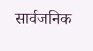सार्वजनिक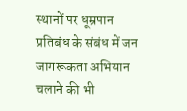स्थानों पर धूम्रपान प्रतिबंध के संबंध में जन जागरूकता अभियान चलाने की भी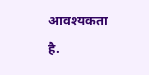आवश्यकता है.